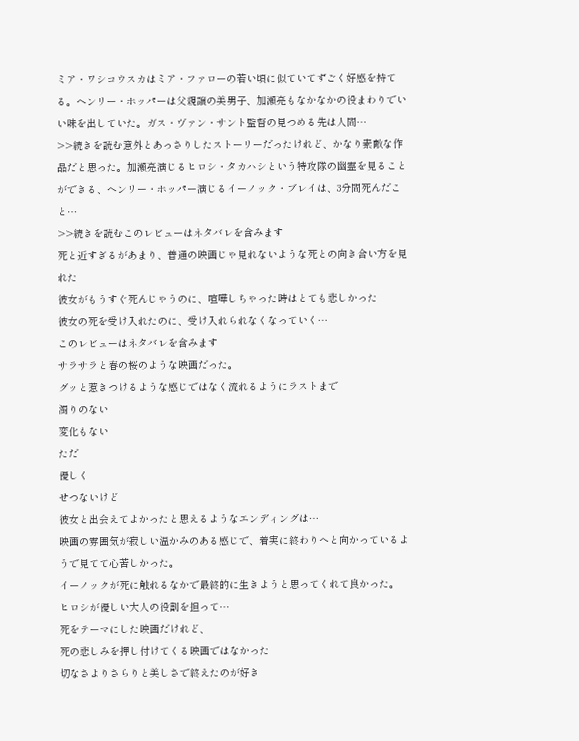ミア・ワシコウスカはミア・ファローの若い頃に似ていてずごく好感を持てる。ヘンリー・ホッパーは父親譲の美男子、加瀬亮もなかなかの役まわりでいい味を出していた。ガス・ヴァン・サント監督の見つめる先は人間…
>>続きを読む意外とあっさりしたストーリーだったけれど、かなり素敵な作品だと思った。加瀬亮演じるヒロシ・タカハシという特攻隊の幽霊を見ることができる、ヘンリー・ホッパー演じるイーノック・ブレイは、3分間死んだこと…
>>続きを読むこのレビューはネタバレを含みます
死と近すぎるがあまり、普通の映画じゃ見れないような死との向き合い方を見れた
彼女がもうすぐ死んじゃうのに、喧嘩しちゃった時はとても悲しかった
彼女の死を受け入れたのに、受け入れられなくなっていく…
このレビューはネタバレを含みます
サラサラと春の桜のような映画だった。
グッと惹きつけるような感じではなく流れるようにラストまで
濁りのない
変化もない
ただ
優しく
せつないけど
彼女と出会えてよかったと思えるようなエンディングは…
映画の雰囲気が寂しい温かみのある感じで、着実に終わりへと向かっているようで見てて心苦しかった。
イーノックが死に触れるなかで最終的に生きようと思ってくれて良かった。
ヒロシが優しい大人の役割を担って…
死をテーマにした映画だけれど、
死の悲しみを押し付けてくる映画ではなかった
切なさよりさらりと美しさで終えたのが好き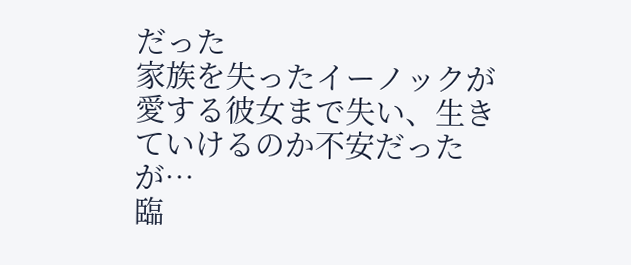だった
家族を失ったイーノックが愛する彼女まで失い、生きていけるのか不安だったが…
臨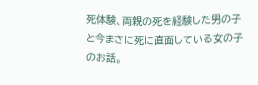死体験、両親の死を経験した男の子と今まさに死に直面している女の子のお話。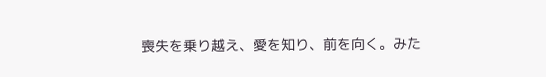喪失を乗り越え、愛を知り、前を向く。みた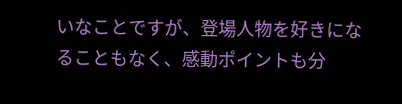いなことですが、登場人物を好きになることもなく、感動ポイントも分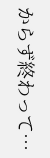からず終わって…